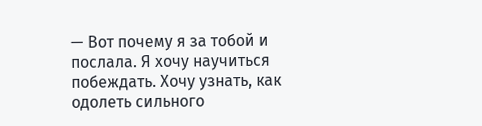— Вот почему я за тобой и послала. Я хочу научиться побеждать. Хочу узнать, как одолеть сильного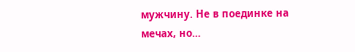мужчину. Не в поединке на мечах, но…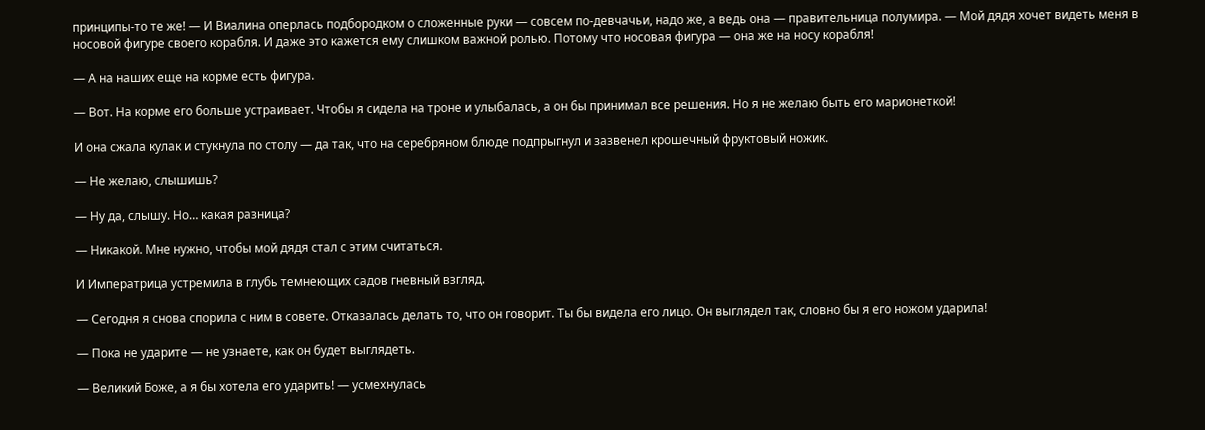принципы-то те же! — И Виалина оперлась подбородком о сложенные руки — совсем по-девчачьи, надо же, а ведь она — правительница полумира. — Мой дядя хочет видеть меня в носовой фигуре своего корабля. И даже это кажется ему слишком важной ролью. Потому что носовая фигура — она же на носу корабля!

— А на наших еще на корме есть фигура.

— Вот. На корме его больше устраивает. Чтобы я сидела на троне и улыбалась, а он бы принимал все решения. Но я не желаю быть его марионеткой!

И она сжала кулак и стукнула по столу — да так, что на серебряном блюде подпрыгнул и зазвенел крошечный фруктовый ножик.

— Не желаю, слышишь?

— Ну да, слышу. Но… какая разница?

— Никакой. Мне нужно, чтобы мой дядя стал с этим считаться.

И Императрица устремила в глубь темнеющих садов гневный взгляд.

— Сегодня я снова спорила с ним в совете. Отказалась делать то, что он говорит. Ты бы видела его лицо. Он выглядел так, словно бы я его ножом ударила!

— Пока не ударите — не узнаете, как он будет выглядеть.

— Великий Боже, а я бы хотела его ударить! — усмехнулась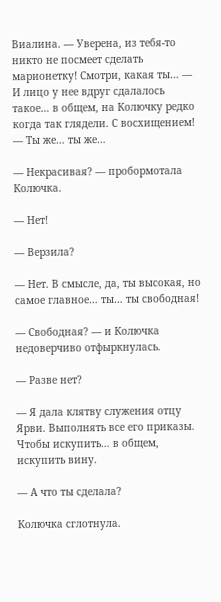Виалина. — Уверена, из тебя-то никто не посмеет сделать марионетку! Смотри, какая ты… — И лицо у нее вдруг сдалалось такое… в общем, на Колючку редко когда так глядели. С восхищением! — Ты же… ты же…

— Некрасивая? — пробормотала Колючка.

— Нет!

— Верзила?

— Нет. В смысле, да, ты высокая, но самое главное… ты… ты свободная!

— Свободная? — и Колючка недоверчиво отфыркнулась.

— Разве нет?

— Я дала клятву служения отцу Ярви. Выполнять все его приказы. Чтобы искупить… в общем, искупить вину.

— А что ты сделала?

Колючка сглотнула.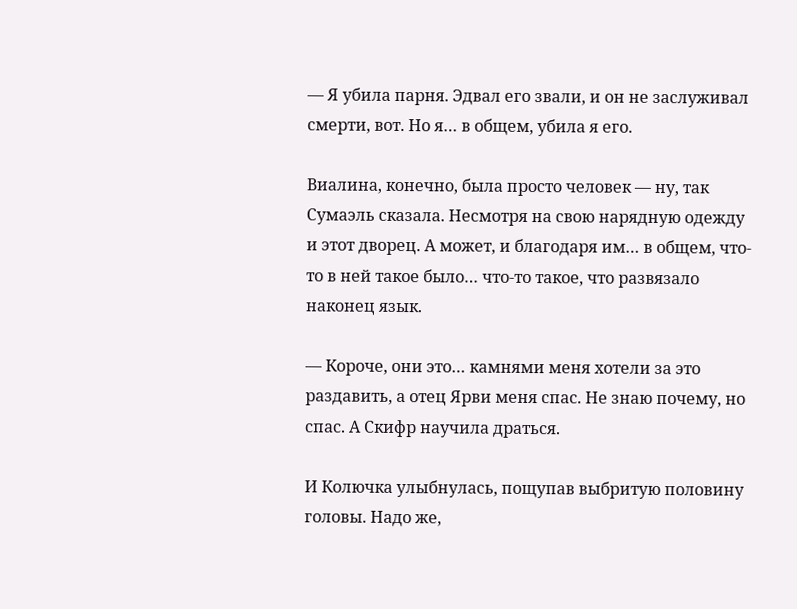— Я убила парня. Эдвал его звали, и он не заслуживал смерти, вот. Но я… в общем, убила я его.

Виалина, конечно, была просто человек — ну, так Сумаэль сказала. Несмотря на свою нарядную одежду и этот дворец. А может, и благодаря им… в общем, что-то в ней такое было… что-то такое, что развязало наконец язык.

— Короче, они это… камнями меня хотели за это раздавить, а отец Ярви меня спас. Не знаю почему, но спас. А Скифр научила драться.

И Колючка улыбнулась, пощупав выбритую половину головы. Надо же,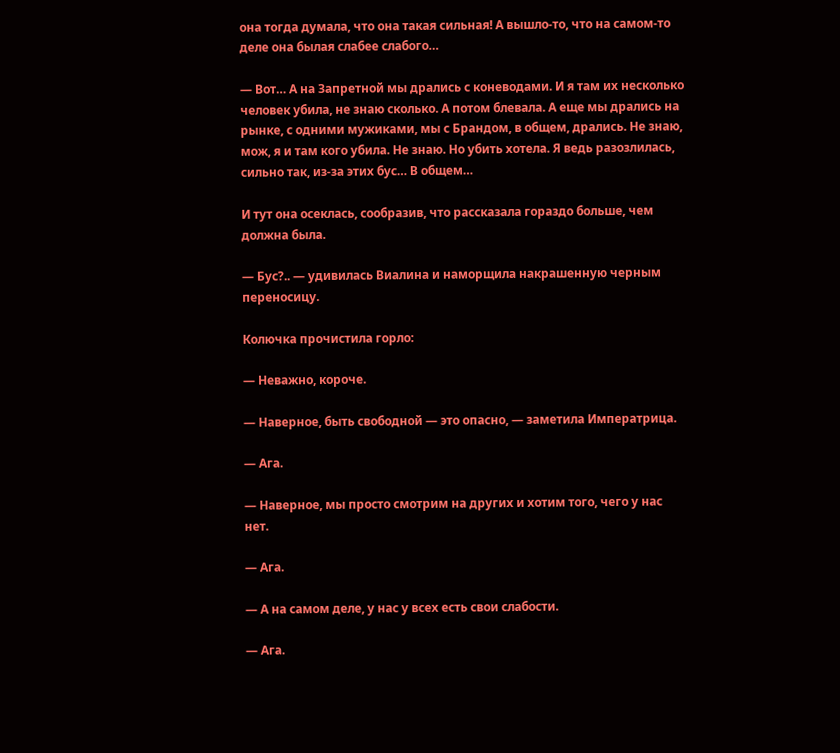она тогда думала, что она такая сильная! А вышло-то, что на самом-то деле она былая слабее слабого…

— Вот… А на Запретной мы дрались с коневодами. И я там их несколько человек убила, не знаю сколько. А потом блевала. А еще мы дрались на рынке, с одними мужиками, мы с Брандом, в общем, дрались. Не знаю, мож, я и там кого убила. Не знаю. Но убить хотела. Я ведь разозлилась, сильно так, из-за этих бус… В общем…

И тут она осеклась, сообразив, что рассказала гораздо больше, чем должна была.

— Бус?.. — удивилась Виалина и наморщила накрашенную черным переносицу.

Колючка прочистила горло:

— Неважно, короче.

— Наверное, быть свободной — это опасно, — заметила Императрица.

— Ага.

— Наверное, мы просто смотрим на других и хотим того, чего у нас нет.

— Ага.

— А на самом деле, у нас у всех есть свои слабости.

— Ага.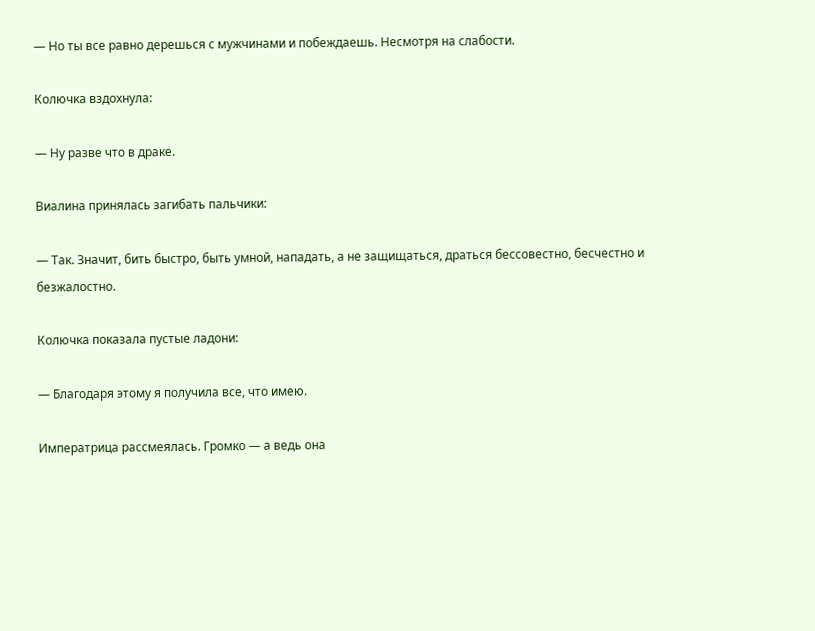— Но ты все равно дерешься с мужчинами и побеждаешь. Несмотря на слабости.

Колючка вздохнула:

— Ну разве что в драке.

Виалина принялась загибать пальчики:

— Так. Значит, бить быстро, быть умной, нападать, а не защищаться, драться бессовестно, бесчестно и безжалостно.

Колючка показала пустые ладони:

— Благодаря этому я получила все, что имею.

Императрица рассмеялась. Громко — а ведь она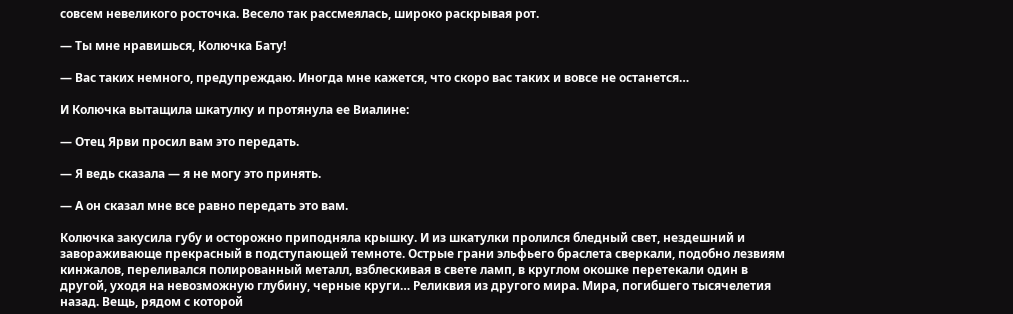совсем невеликого росточка. Весело так рассмеялась, широко раскрывая рот.

— Ты мне нравишься, Колючка Бату!

— Вас таких немного, предупреждаю. Иногда мне кажется, что скоро вас таких и вовсе не останется…

И Колючка вытащила шкатулку и протянула ее Виалине:

— Отец Ярви просил вам это передать.

— Я ведь сказала — я не могу это принять.

— А он сказал мне все равно передать это вам.

Колючка закусила губу и осторожно приподняла крышку. И из шкатулки пролился бледный свет, нездешний и завораживающе прекрасный в подступающей темноте. Острые грани эльфьего браслета сверкали, подобно лезвиям кинжалов, переливался полированный металл, взблескивая в свете ламп, в круглом окошке перетекали один в другой, уходя на невозможную глубину, черные круги… Реликвия из другого мира. Мира, погибшего тысячелетия назад. Вещь, рядом с которой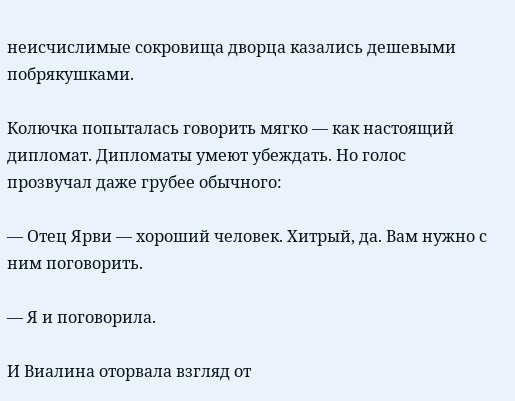неисчислимые сокровища дворца казались дешевыми побрякушками.

Колючка попыталась говорить мягко — как настоящий дипломат. Дипломаты умеют убеждать. Но голос прозвучал даже грубее обычного:

— Отец Ярви — хороший человек. Хитрый, да. Вам нужно с ним поговорить.

— Я и поговорила.

И Виалина оторвала взгляд от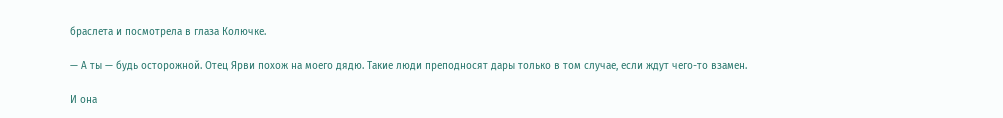браслета и посмотрела в глаза Колючке.

— А ты — будь осторожной. Отец Ярви похож на моего дядю. Такие люди преподносят дары только в том случае, если ждут чего-то взамен.

И она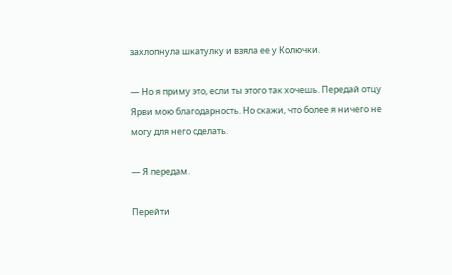захлопнула шкатулку и взяла ее у Колючки.

— Но я приму это, если ты этого так хочешь. Передай отцу Ярви мою благодарность. Но скажи, что более я ничего не могу для него сделать.

— Я передам.

Перейти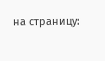на страницу: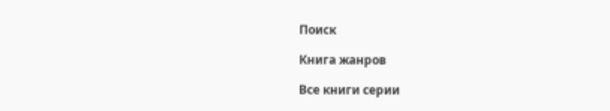Поиск

Книга жанров

Все книги серии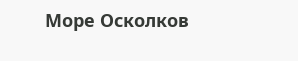Море Осколков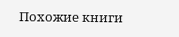Похожие книги